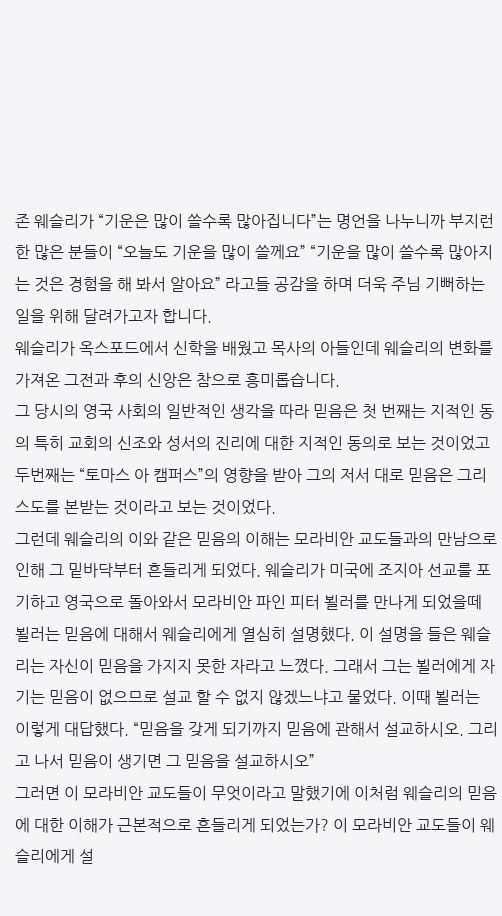존 웨슬리가 “기운은 많이 쓸수록 많아집니다”는 명언을 나누니까 부지런한 많은 분들이 “오늘도 기운을 많이 쓸께요” “기운을 많이 쓸수록 많아지는 것은 경험을 해 봐서 알아요” 라고들 공감을 하며 더욱 주님 기뻐하는 일을 위해 달려가고자 합니다.
웨슬리가 옥스포드에서 신학을 배웠고 목사의 아들인데 웨슬리의 변화를 가져온 그전과 후의 신앙은 참으로 흥미롭습니다.
그 당시의 영국 사회의 일반적인 생각을 따라 믿음은 첫 번째는 지적인 동의 특히 교회의 신조와 성서의 진리에 대한 지적인 동의로 보는 것이었고 두번째는 “토마스 아 캠퍼스”의 영향을 받아 그의 저서 대로 믿음은 그리스도를 본받는 것이라고 보는 것이었다.
그런데 웨슬리의 이와 같은 믿음의 이해는 모라비안 교도들과의 만남으로 인해 그 밑바닥부터 흔들리게 되었다. 웨슬리가 미국에 조지아 선교를 포기하고 영국으로 돌아와서 모라비안 파인 피터 뵐러를 만나게 되었을떼 뵐러는 믿음에 대해서 웨슬리에게 열심히 설명했다. 이 설명을 들은 웨슬리는 자신이 믿음을 가지지 못한 자라고 느꼈다. 그래서 그는 뵐러에게 자기는 믿음이 없으므로 설교 할 수 없지 않겠느냐고 물었다. 이때 뵐러는 이렇게 대답했다. “믿음을 갖게 되기까지 믿음에 관해서 설교하시오. 그리고 나서 믿음이 생기면 그 믿음을 설교하시오”
그러면 이 모라비안 교도들이 무엇이라고 말했기에 이처럼 웨슬리의 믿음에 대한 이해가 근본적으로 흔들리게 되었는가? 이 모라비안 교도들이 웨슬리에게 설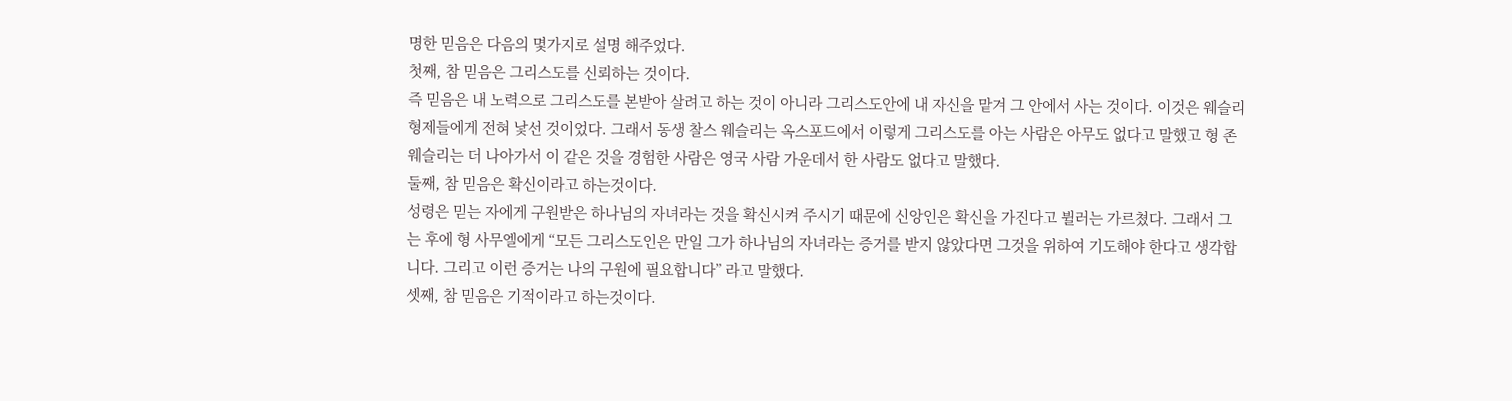명한 믿음은 다음의 몇가지로 설명 해주었다.
첫째, 참 믿음은 그리스도를 신뢰하는 것이다.
즉 믿음은 내 노력으로 그리스도를 본받아 살려고 하는 것이 아니라 그리스도안에 내 자신을 맡겨 그 안에서 사는 것이다. 이것은 웨슬리 형제들에게 전혀 낯선 것이었다. 그래서 동생 찰스 웨슬리는 옥스포드에서 이렇게 그리스도를 아는 사람은 아무도 없다고 말했고 형 존 웨슬리는 더 나아가서 이 같은 것을 경험한 사람은 영국 사람 가운데서 한 사람도 없다고 말했다.
둘째, 참 믿음은 확신이라고 하는것이다.
성령은 믿는 자에게 구원받은 하나님의 자녀라는 것을 확신시켜 주시기 때문에 신앙인은 확신을 가진다고 뷜러는 가르쳤다. 그래서 그는 후에 형 사무엘에게 “모든 그리스도인은 만일 그가 하나님의 자녀라는 증거를 받지 않았다면 그것을 위하여 기도해야 한다고 생각합니다. 그리고 이런 증거는 나의 구원에 필요합니다” 라고 말했다.
셋째, 참 믿음은 기적이라고 하는것이다.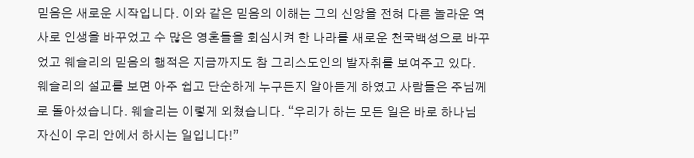믿음은 새로운 시작입니다. 이와 같은 믿음의 이해는 그의 신앙을 전혀 다른 놀라운 역사로 인생을 바꾸었고 수 많은 영혼들을 회심시켜 한 나라를 새로운 천국백성으로 바꾸었고 웨슬리의 믿음의 행적은 지금까지도 참 그리스도인의 발자취를 보여주고 있다.
웨슬리의 설교를 보면 아주 쉽고 단순하게 누구든지 알아듣게 하였고 사람들은 주님께로 돌아섰습니다. 웨슬리는 이렇게 외쳤습니다. “우리가 하는 모든 일은 바로 하나님 자신이 우리 안에서 하시는 일입니다!”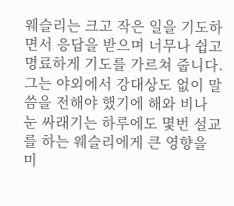웨슬리는 크고 작은 일을 기도하면서 응답을 받으며 너무나 쉽고 명료하게 기도를 가르쳐 줍니다. 그는 야외에서 강대상도 없이 말씀을 전해야 했기에 해와 비나 눈 싸래기는 하루에도 몇번 설교를 하는 웨슬리에게 큰 영향을 미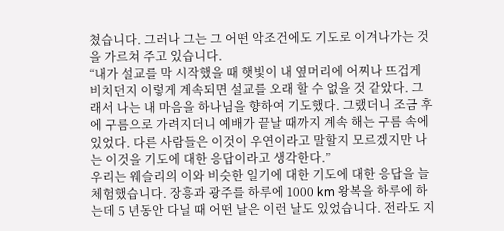쳤습니다. 그러나 그는 그 어떤 악조건에도 기도로 이겨나가는 것을 가르쳐 주고 있습니다.
“내가 설교를 막 시작했을 때 햇빛이 내 옆머리에 어찌나 뜨겁게 비치던지 이렇게 계속되면 설교를 오래 할 수 없을 것 같았다. 그래서 나는 내 마음을 하나님을 향하여 기도했다. 그랬더니 조금 후에 구름으로 가려지더니 예배가 끝날 때까지 계속 해는 구름 속에 있었다. 다른 사람들은 이것이 우연이라고 말할지 모르겠지만 나는 이것을 기도에 대한 응답이라고 생각한다.”
우리는 웨슬리의 이와 비슷한 일기에 대한 기도에 대한 응답을 늘 체험했습니다. 장흥과 광주를 하루에 1000 km 왕복을 하루에 하는데 5 년동안 다닐 때 어떤 날은 이런 날도 있었습니다. 전라도 지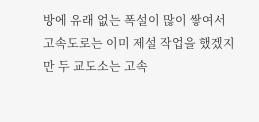방에 유래 없는 폭설이 많이 쌓여서 고속도로는 이미 제설 작업을 했겠지만 두 교도소는 고속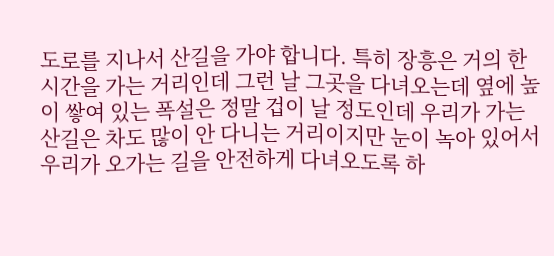도로를 지나서 산길을 가야 합니다. 특히 장흥은 거의 한 시간을 가는 거리인데 그런 날 그곳을 다녀오는데 옆에 높이 쌓여 있는 폭설은 정말 겁이 날 정도인데 우리가 가는 산길은 차도 많이 안 다니는 거리이지만 눈이 녹아 있어서 우리가 오가는 길을 안전하게 다녀오도록 하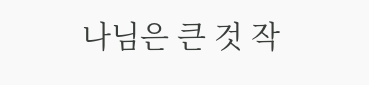나님은 큰 것 작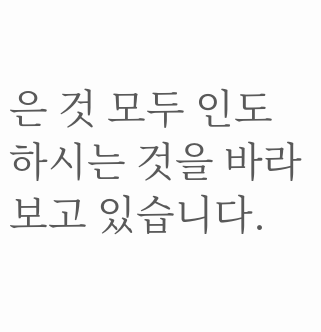은 것 모두 인도하시는 것을 바라보고 있습니다.